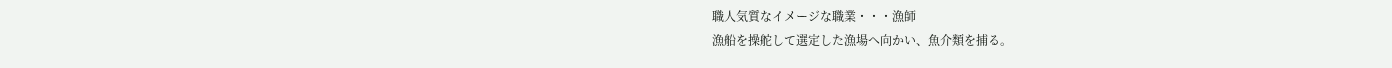職人気質なイメージな職業・・・漁師
漁船を操舵して選定した漁場へ向かい、魚介類を捕る。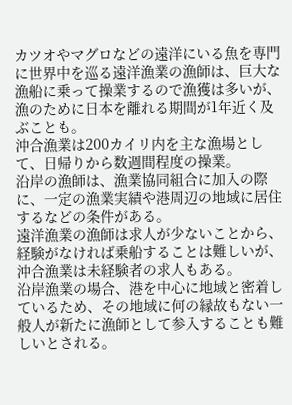カツオやマグロなどの遠洋にいる魚を専門に世界中を巡る遠洋漁業の漁師は、巨大な漁船に乗って操業するので漁獲は多いが、漁のために日本を離れる期間が1年近く及ぶことも。
沖合漁業は200カイリ内を主な漁場として、日帰りから数週間程度の操業。
沿岸の漁師は、漁業協同組合に加入の際に、一定の漁業実績や港周辺の地域に居住するなどの条件がある。
遠洋漁業の漁師は求人が少ないことから、経験がなければ乗船することは難しいが、沖合漁業は未経験者の求人もある。
沿岸漁業の場合、港を中心に地域と密着しているため、その地域に何の縁故もない一般人が新たに漁師として参入することも難しいとされる。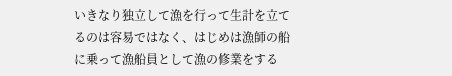いきなり独立して漁を行って生計を立てるのは容易ではなく、はじめは漁師の船に乗って漁船員として漁の修業をする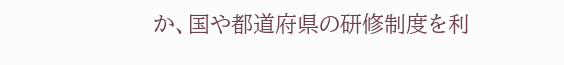か、国や都道府県の研修制度を利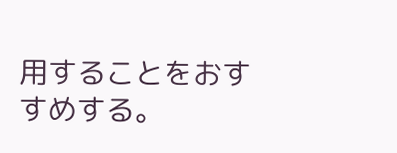用することをおすすめする。